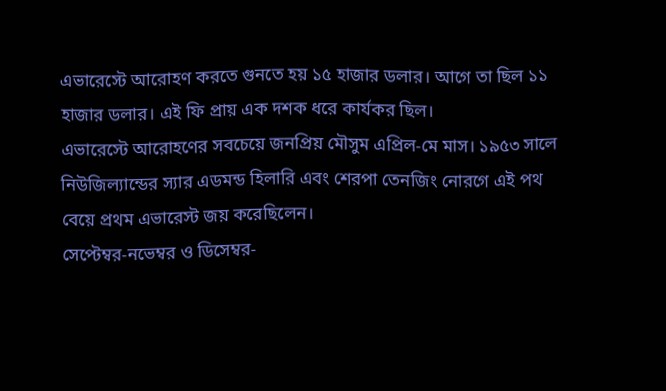এভারেস্টে আরোহণ করতে গুনতে হয় ১৫ হাজার ডলার। আগে তা ছিল ১১ হাজার ডলার। এই ফি প্রায় এক দশক ধরে কার্যকর ছিল।
এভারেস্টে আরোহণের সবচেয়ে জনপ্রিয় মৌসুম এপ্রিল-মে মাস। ১৯৫৩ সালে নিউজিল্যান্ডের স্যার এডমন্ড হিলারি এবং শেরপা তেনজিং নোরগে এই পথ বেয়ে প্রথম এভারেস্ট জয় করেছিলেন।
সেপ্টেম্বর-নভেম্বর ও ডিসেম্বর-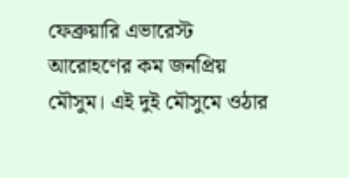ফেব্রুয়ারি এভারেস্ট আরোহণের কম জনপ্রিয় মৌসুম। এই দুই মৌসুমে ওঠার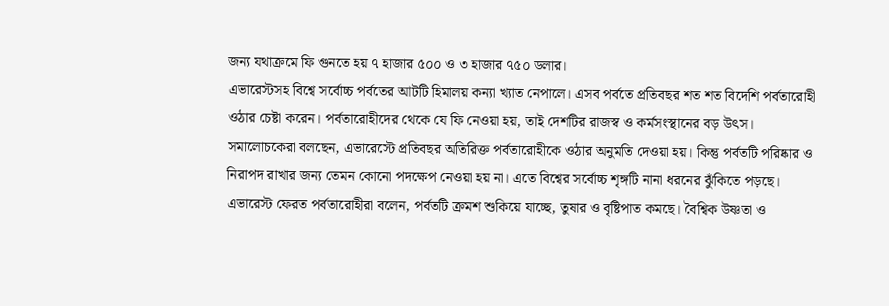জন্য যথাক্রমে ফি গুনতে হয় ৭ হাজার ৫০০ ও ৩ হাজার ৭৫০ ডলার।
এভারেস্টসহ বিশ্বে সর্বোচ্চ পর্বতের আটটি হিমালয় কন্যা খ্যাত নেপালে। এসব পর্বতে প্রতিবছর শত শত বিদেশি পর্বতারোহী ওঠার চেষ্টা করেন। পর্বতারোহীদের থেকে যে ফি নেওয়া হয়, তাই দেশটির রাজস্ব ও কর্মসংস্থানের বড় উৎস।
সমালোচকেরা বলছেন, এভারেস্টে প্রতিবছর অতিরিক্ত পর্বতারোহীকে ওঠার অনুমতি দেওয়া হয়। কিন্তু পর্বতটি পরিষ্কার ও নিরাপদ রাখার জন্য তেমন কোনো পদক্ষেপ নেওয়া হয় না। এতে বিশ্বের সর্বোচ্চ শৃঙ্গটি নানা ধরনের ঝুঁকিতে পড়ছে।
এভারেস্ট ফেরত পর্বতারোহীরা বলেন, পর্বতটি ক্রমশ শুকিয়ে যাচ্ছে, তুষার ও বৃষ্টিপাত কমছে। বৈশ্বিক উষ্ণতা ও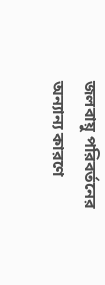জলবায়ু পরিবর্তনের অন্যান্য কারণে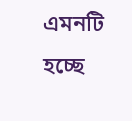এমনটি হচ্ছে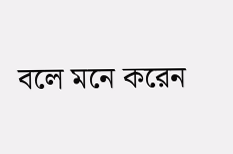বলে মনে করেন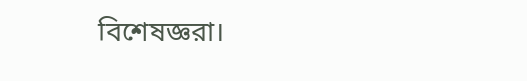বিশেষজ্ঞরা।